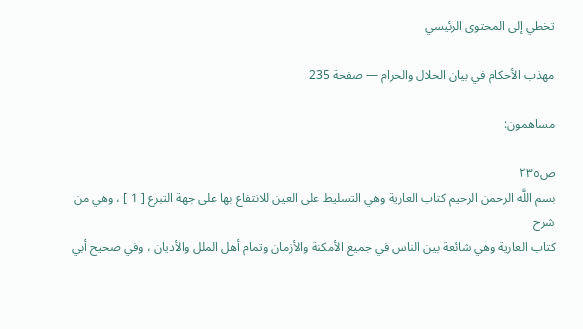تخطي إلى المحتوى الرئيسي

مهذب الأحكام في بيان الحلال والحرام — صفحة 235

مساهمون:

ص٢٣٥
بسم اللَّه الرحمن الرحيم كتاب العارية وهي التسليط على العين للانتفاع بها على جهة التبرع [ 1 ] ، وهي من
شرح
كتاب العارية وهي شائعة بين الناس في جميع الأمكنة والأزمان وتمام أهل الملل والأديان ، وفي صحيح أبي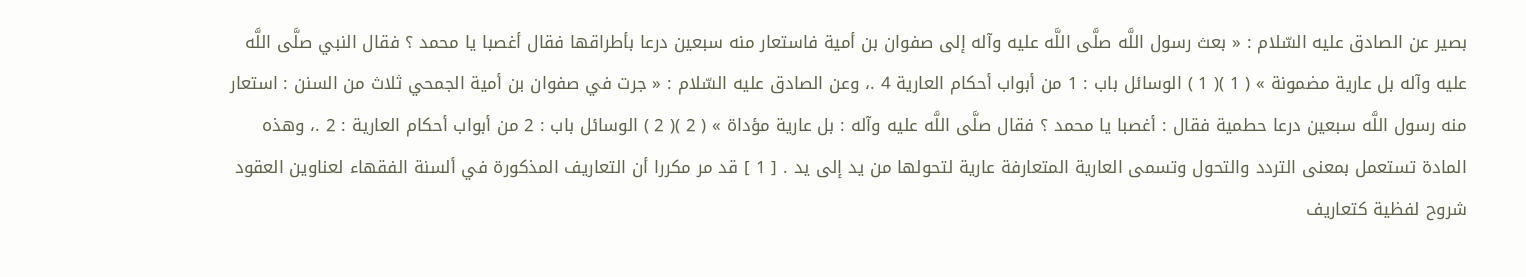بصير عن الصادق عليه السّلام : « بعث رسول اللَّه صلَّى اللَّه عليه وآله إلى صفوان بن أمية فاستعار منه سبعين درعا بأطراقها فقال أغصبا يا محمد ؟ فقال النبي صلَّى اللَّه عليه وآله بل عارية مضمونة » ( 1 )( 1 ) الوسائل باب : 1 من أبواب أحكام العارية 4 .، وعن الصادق عليه السّلام : « جرت في صفوان بن أمية الجمحي ثلاث من السنن : استعار منه رسول اللَّه سبعين درعا حطمية فقال : أغصبا يا محمد ؟ فقال صلَّى اللَّه عليه وآله : بل عارية مؤداة » ( 2 )( 2 ) الوسائل باب : 2 من أبواب أحكام العارية : 2 .، وهذه المادة تستعمل بمعنى التردد والتحول وتسمى العارية المتعارفة عارية لتحولها من يد إلى يد . [ 1 ] قد مر مكررا أن التعاريف المذكورة في ألسنة الفقهاء لعناوين العقود شروح لفظية كتعاريف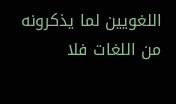اللغويين لما يذكرونه من اللغات فلا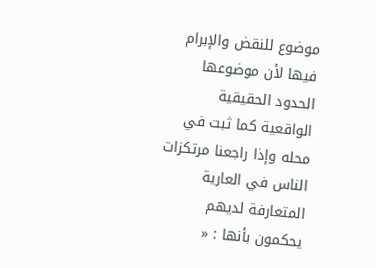موضوع للنقض والإبرام فيها لأن موضوعها الحدود الحقيقية الواقعية كما ثبت في محله وإذا راجعنا مرتكزات الناس في العارية المتعارفة لديهم يحكمون بأنها : «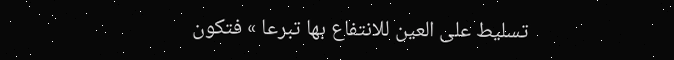تسليط على العين للانتفاع بها تبرعا » فتكون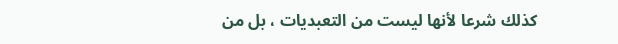كذلك شرعا لأنها ليست من التعبديات ، بل من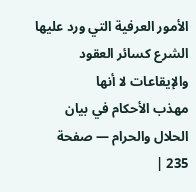الأمور العرفية التي ورد عليها الشرع كسائر العقود والإيقاعات لا أنها
مهذب الأحكام في بيان الحلال والحرام — صفحة 235 |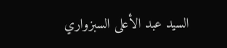السيد عبد الأعلى السبزواري